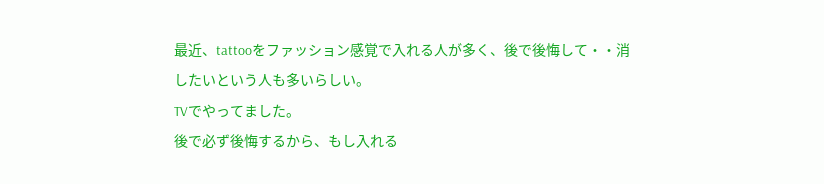最近、tattooをファッション感覚で入れる人が多く、後で後悔して・・消したいという人も多いらしい。
TVでやってました。
後で必ず後悔するから、もし入れる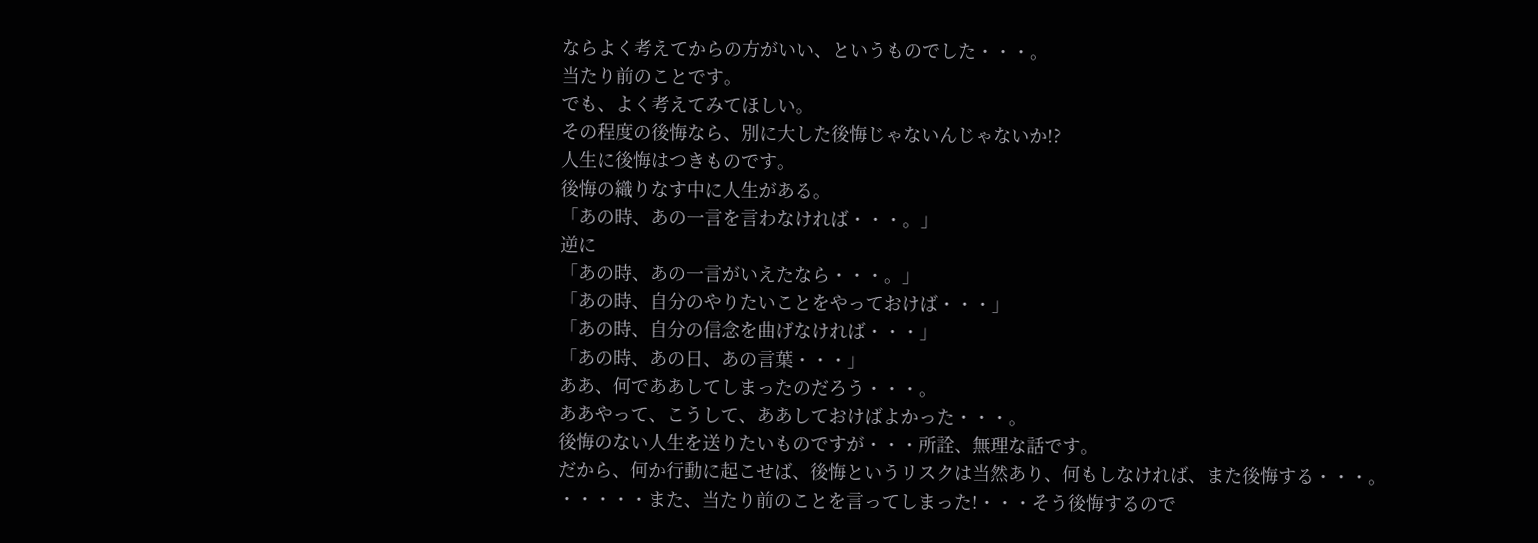ならよく考えてからの方がいい、というものでした・・・。
当たり前のことです。
でも、よく考えてみてほしい。
その程度の後悔なら、別に大した後悔じゃないんじゃないか!?
人生に後悔はつきものです。
後悔の織りなす中に人生がある。
「あの時、あの一言を言わなければ・・・。」
逆に
「あの時、あの一言がいえたなら・・・。」
「あの時、自分のやりたいことをやっておけば・・・」
「あの時、自分の信念を曲げなければ・・・」
「あの時、あの日、あの言葉・・・」
ああ、何でああしてしまったのだろう・・・。
ああやって、こうして、ああしておけばよかった・・・。
後悔のない人生を送りたいものですが・・・所詮、無理な話です。
だから、何か行動に起こせば、後悔というリスクは当然あり、何もしなければ、また後悔する・・・。
・・・・・また、当たり前のことを言ってしまった!・・・そう後悔するので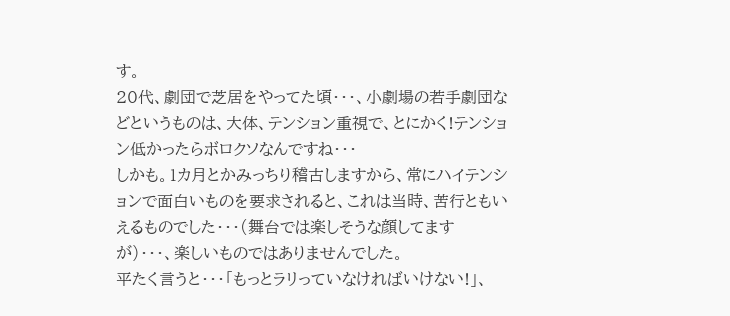す。
20代、劇団で芝居をやってた頃・・・、小劇場の若手劇団などというものは、大体、テンション重視で、とにかく!テンション低かったらボロクソなんですね・・・
しかも。1カ月とかみっちり稽古しますから、常にハイテンションで面白いものを要求されると、これは当時、苦行ともいえるものでした・・・(舞台では楽しそうな顔してますが)・・・、楽しいものではありませんでした。
平たく言うと・・・「もっとラリっていなければいけない!」、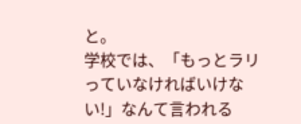と。
学校では、「もっとラリっていなければいけない!」なんて言われる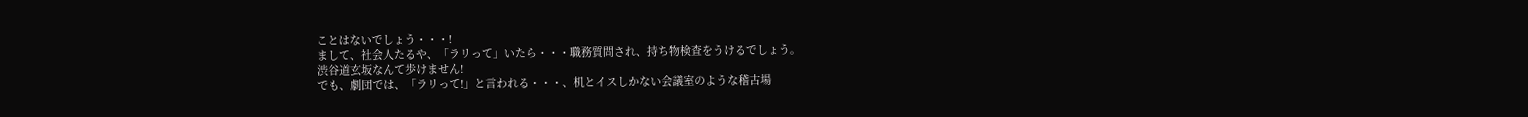ことはないでしょう・・・!
まして、社会人たるや、「ラリって」いたら・・・職務質問され、持ち物検査をうけるでしょう。
渋谷道玄坂なんて歩けません!
でも、劇団では、「ラリって!」と言われる・・・、机とイスしかない会議室のような稽古場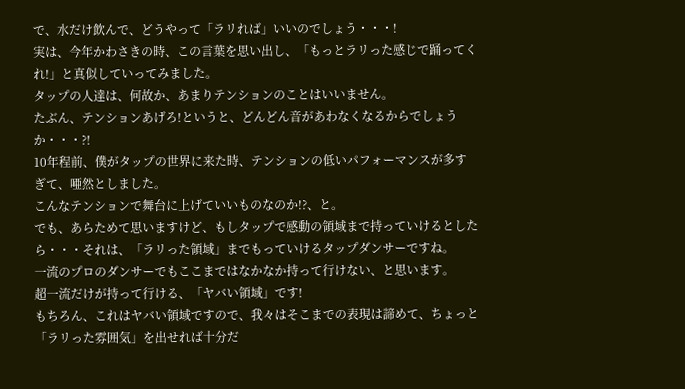で、水だけ飲んで、どうやって「ラリれば」いいのでしょう・・・!
実は、今年かわさきの時、この言葉を思い出し、「もっとラリった感じで踊ってくれ!」と真似していってみました。
タップの人達は、何故か、あまりテンションのことはいいません。
たぶん、テンションあげろ!というと、どんどん音があわなくなるからでしょうか・・・?!
10年程前、僕がタップの世界に来た時、テンションの低いパフォーマンスが多すぎて、唖然としました。
こんなテンションで舞台に上げていいものなのか!?、と。
でも、あらためて思いますけど、もしタップで感動の領域まで持っていけるとしたら・・・それは、「ラリった領域」までもっていけるタップダンサーですね。
一流のプロのダンサーでもここまではなかなか持って行けない、と思います。
超一流だけが持って行ける、「ヤバい領域」です!
もちろん、これはヤバい領域ですので、我々はそこまでの表現は諦めて、ちょっと「ラリった雰囲気」を出せれば十分だ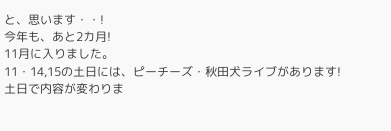と、思います・・!
今年も、あと2カ月!
11月に入りました。
11・14,15の土日には、ピーチーズ・秋田犬ライブがあります!
土日で内容が変わりま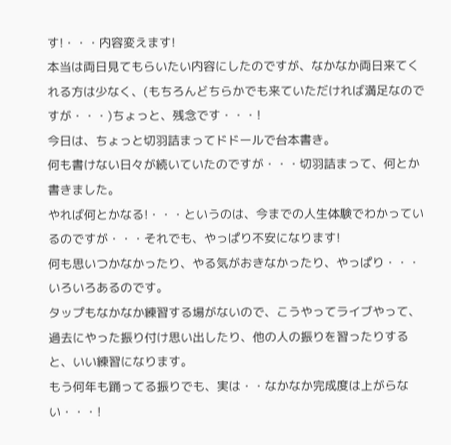す!・・・内容変えます!
本当は両日見てもらいたい内容にしたのですが、なかなか両日来てくれる方は少なく、(もちろんどちらかでも来ていただければ満足なのですが・・・)ちょっと、残念です・・・!
今日は、ちょっと切羽詰まってドドールで台本書き。
何も書けない日々が続いていたのですが・・・切羽詰まって、何とか書きました。
やれば何とかなる!・・・というのは、今までの人生体験でわかっているのですが・・・それでも、やっぱり不安になります!
何も思いつかなかったり、やる気がおきなかったり、やっぱり・・・いろいろあるのです。
タップもなかなか練習する場がないので、こうやってライブやって、過去にやった振り付け思い出したり、他の人の振りを習ったりすると、いい練習になります。
もう何年も踊ってる振りでも、実は・・なかなか完成度は上がらない・・・!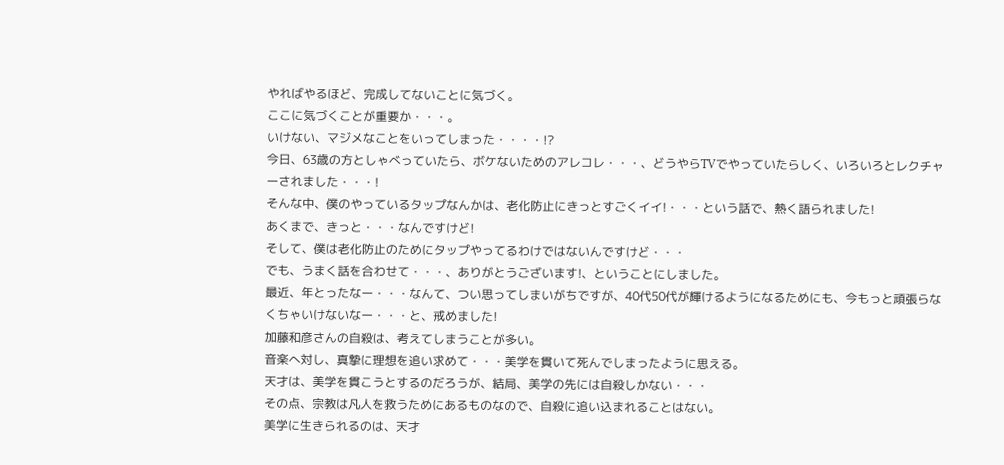やればやるほど、完成してないことに気づく。
ここに気づくことが重要か・・・。
いけない、マジメなことをいってしまった・・・・!?
今日、63歳の方としゃべっていたら、ボケないためのアレコレ・・・、どうやらTVでやっていたらしく、いろいろとレクチャーされました・・・!
そんな中、僕のやっているタップなんかは、老化防止にきっとすごくイイ!・・・という話で、熱く語られました!
あくまで、きっと・・・なんですけど!
そして、僕は老化防止のためにタップやってるわけではないんですけど・・・
でも、うまく話を合わせて・・・、ありがとうございます!、ということにしました。
最近、年とったなー・・・なんて、つい思ってしまいがちですが、40代50代が輝けるようになるためにも、今もっと頑張らなくちゃいけないなー・・・と、戒めました!
加藤和彦さんの自殺は、考えてしまうことが多い。
音楽へ対し、真摯に理想を追い求めて・・・美学を貫いて死んでしまったように思える。
天才は、美学を貫こうとするのだろうが、結局、美学の先には自殺しかない・・・
その点、宗教は凡人を救うためにあるものなので、自殺に追い込まれることはない。
美学に生きられるのは、天才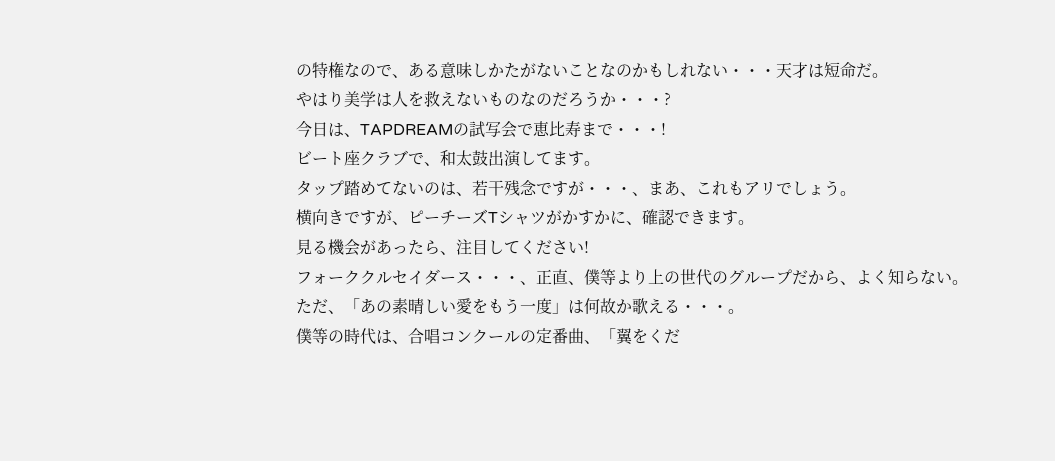の特権なので、ある意味しかたがないことなのかもしれない・・・天才は短命だ。
やはり美学は人を救えないものなのだろうか・・・?
今日は、TAPDREAMの試写会で恵比寿まで・・・!
ビート座クラブで、和太鼓出演してます。
タップ踏めてないのは、若干残念ですが・・・、まあ、これもアリでしょう。
横向きですが、ピーチーズTシャツがかすかに、確認できます。
見る機会があったら、注目してください!
フォーククルセイダース・・・、正直、僕等より上の世代のグループだから、よく知らない。
ただ、「あの素晴しい愛をもう一度」は何故か歌える・・・。
僕等の時代は、合唱コンクールの定番曲、「翼をくだ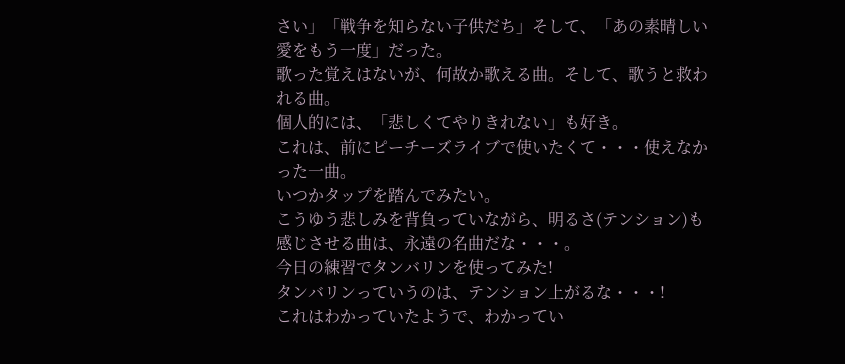さい」「戦争を知らない子供だち」そして、「あの素晴しい愛をもう一度」だった。
歌った覚えはないが、何故か歌える曲。そして、歌うと救われる曲。
個人的には、「悲しくてやりきれない」も好き。
これは、前にピーチーズライブで使いたくて・・・使えなかった一曲。
いつかタップを踏んでみたい。
こうゆう悲しみを背負っていながら、明るさ(テンション)も感じさせる曲は、永遠の名曲だな・・・。
今日の練習でタンバリンを使ってみた!
タンバリンっていうのは、テンション上がるな・・・!
これはわかっていたようで、わかってい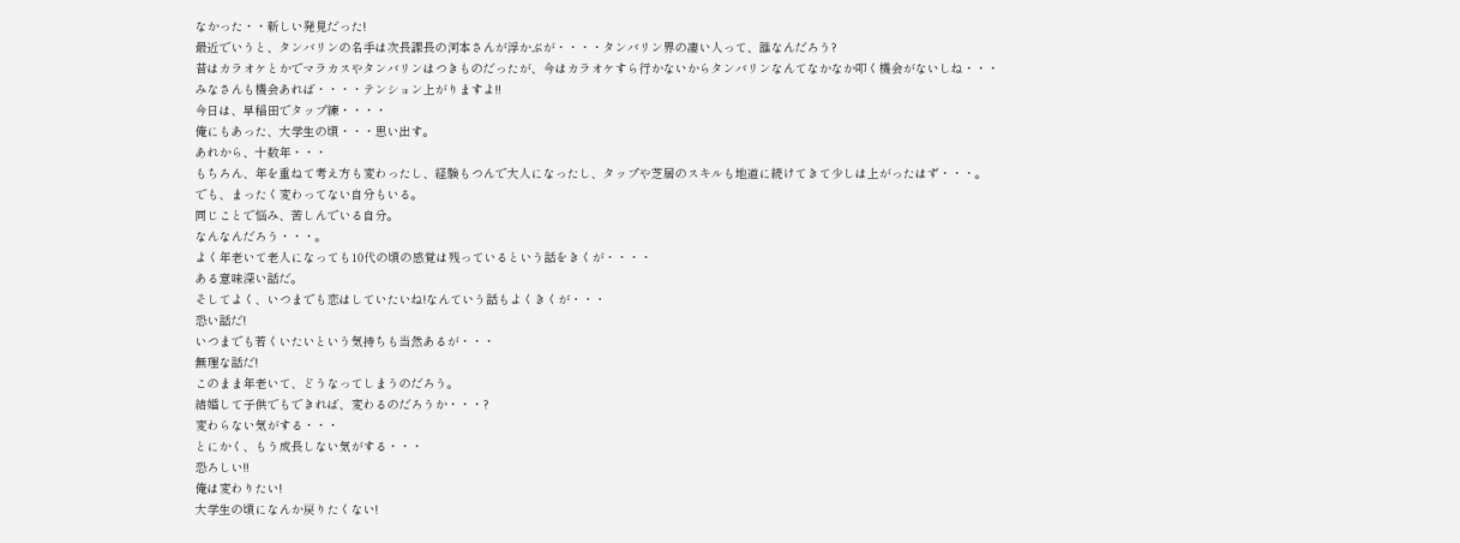なかった・・新しい発見だった!
最近でいうと、タンバリンの名手は次長課長の河本さんが浮かぶが・・・・タンバリン界の凄い人って、誰なんだろう?
昔はカラオケとかでマラカスやタンバリンはつきものだったが、今はカラオケすら行かないからタンバリンなんてなかなか叩く機会がないしね・・・
みなさんも機会あれば・・・・テンション上がりますよ!!
今日は、早稲田でタップ練・・・・
俺にもあった、大学生の頃・・・思い出す。
あれから、十数年・・・
もちろん、年を重ねて考え方も変わったし、経験もつんで大人になったし、タップや芝居のスキルも地道に続けてきて少しは上がったはず・・・。
でも、まったく変わってない自分もいる。
同じことで悩み、苦しんでいる自分。
なんなんだろう・・・。
よく年老いて老人になっても10代の頃の感覚は残っているという話をきくが・・・・
ある意味深い話だ。
そしてよく、いつまでも恋はしていたいね!なんていう話もよくきくが・・・
恐い話だ!
いつまでも若くいたいという気持ちも当然あるが・・・
無理な話だ!
このまま年老いて、どうなってしまうのだろう。
結婚して子供でもできれば、変わるのだろうか・・・?
変わらない気がする・・・
とにかく、もう成長しない気がする・・・
恐ろしい!!
俺は変わりたい!
大学生の頃になんか戻りたくない!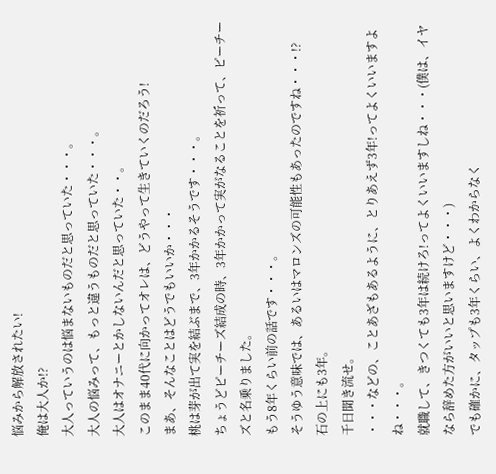悩みから解放されたい!
俺は大人か!?
大人っていうのは悩まないものだと思っていた・・・。
大人の悩みって、もっと違うものだと思っていた・・・。
大人はオナニーとかしないんだと思っていた・・。
このまま40代に向かってオレは、どうやって生きていくのだろう!
まあ、そんなことはどうでもいいか・・・
桃は芽が出て実を結ぶまで、3年かかるそうです・・・。
ちょうどピーチーズ結成の時、3年かかって実がなることを祈って、ピーチーズと名乗りました。
もう8年くらい前の話です・・・。
そうゆう意味では、あるいはマロンズの可能性もあったのですね・・・!?
石の上にも3年。
千日聞き流せ。
・・・などの、ことあざもあるように、とりあえず3年!ってよくいいますよね・・・。
就職して、きつくても3年は続けろ!ってよくいいますしね・・・(僕は、イヤなら辞めた方がいいと思いますけど・・・)
でも確かに、タップも3年くらい、よくわからなく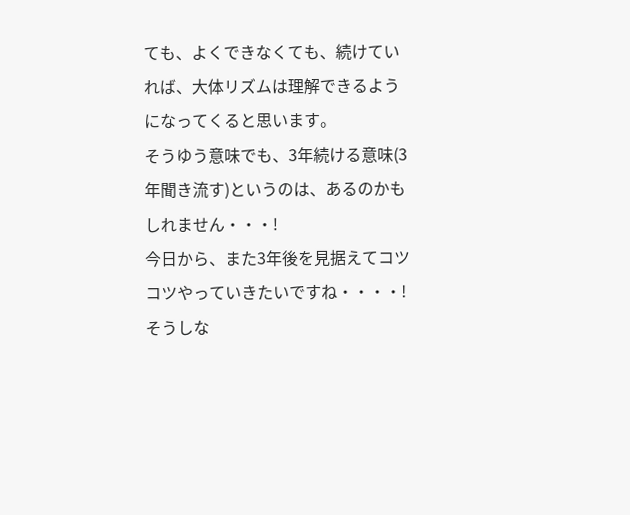ても、よくできなくても、続けていれば、大体リズムは理解できるようになってくると思います。
そうゆう意味でも、3年続ける意味(3年聞き流す)というのは、あるのかもしれません・・・!
今日から、また3年後を見据えてコツコツやっていきたいですね・・・・!
そうしな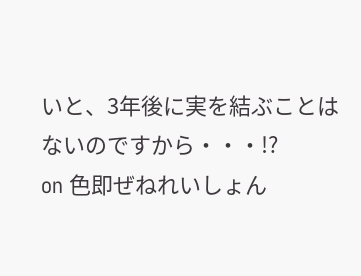いと、3年後に実を結ぶことはないのですから・・・!?
on 色即ぜねれいしょん